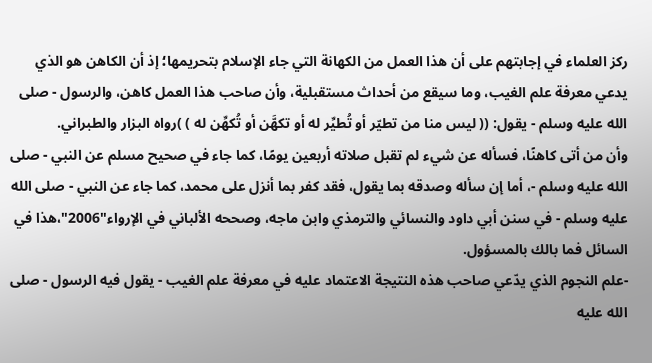ركز العلماء في إجابتهم على أن هذا العمل من الكهانة التي جاء الإسلام بتحريمها؛ إذ أن الكاهن هو الذي يدعي معرفة علم الغيب، وما سيقع من أحداث مستقبلية، وأن صاحب هذا العمل كاهن، والرسول - صلى الله عليه وسلم - يقول: (( ليس منا من تطيّر أو تُطيِّر له أو تكهَّن أو تُكهِّن له ) )رواه البزار والطبراني.
وأن من أتى كاهنًا، فسأله عن شيء لم تقبل صلاته أربعين يومًا، كما جاء في صحيح مسلم عن النبي - صلى الله عليه وسلم -، أما إن سأله وصدقه بما يقول، فقد كفر بما أنزل على محمد، كما جاء عن النبي - صلى الله عليه وسلم - في سنن أبي داود والنسائي والترمذي وابن ماجه، وصححه الألباني في الإرواء"2006"،هذا في السائل فما بالك بالمسؤول.
-علم النجوم الذي يدّعي صاحب هذه النتيجة الاعتماد عليه في معرفة علم الغيب - يقول فيه الرسول - صلى الله عليه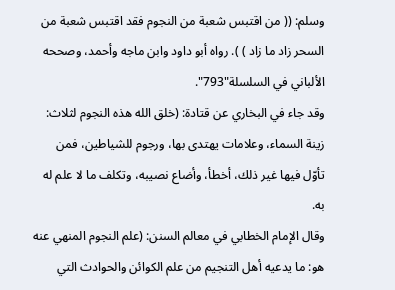وسلم: (( من اقتبس شعبة من النجوم فقد اقتبس شعبة من السحر زاد ما زاد ) ). رواه أبو داود وابن ماجه وأحمد، وصححه الألباني في السلسلة"793".
وقد جاء في البخاري عن قتادة: (خلق الله هذه النجوم لثلاث: زينة السماء، وعلامات يهتدى بها، ورجوم للشياطين، فمن تأوّل فيها غير ذلك، أخطأ، وأضاع نصيبه، وتكلف ما لا علم له به.
وقال الإمام الخطابي في معالم السنن: (علم النجوم المنهي عنه هو: ما يدعيه أهل التنجيم من علم الكوائن والحوادث التي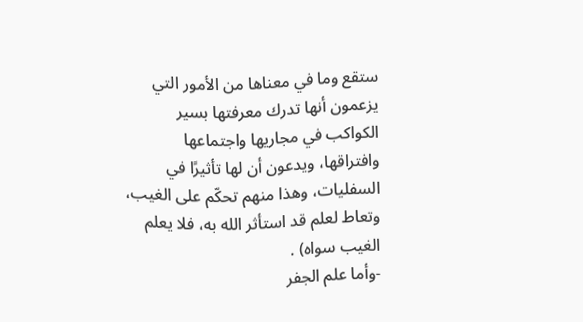ستقع وما في معناها من الأمور التي يزعمون أنها تدرك معرفتها بسير الكواكب في مجاريها واجتماعها وافتراقها، ويدعون أن لها تأثيرًا في السفليات، وهذا منهم تحكّم على الغيب، وتعاط لعلم قد استأثر الله به، فلا يعلم الغيب سواه) .
-وأما علم الجفر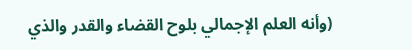(وأنه العلم الإجمالي بلوح القضاء والقدر والذي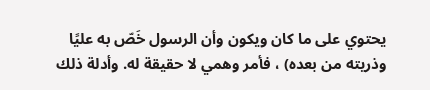يحتوي على ما كان ويكون وأن الرسول خَصّ به عليًا وذريته من بعده) ، فأمر وهمي لا حقيقة له. وأدلة ذلك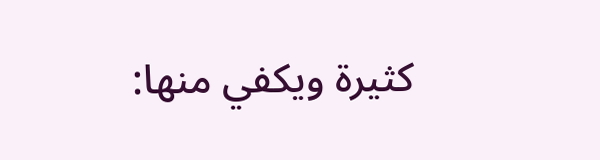كثيرة ويكفي منها: